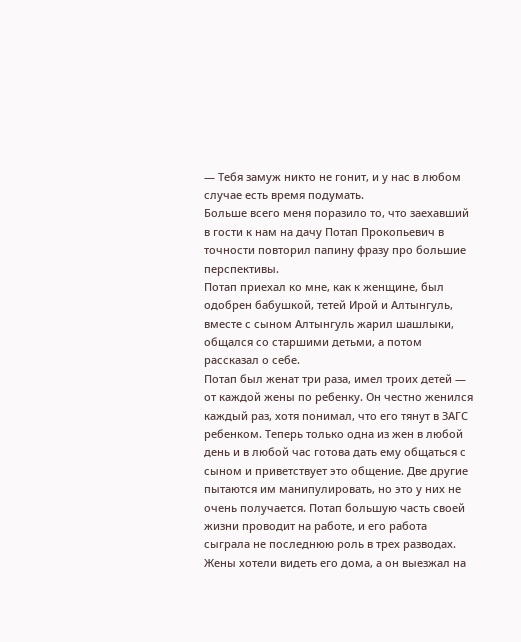— Тебя замуж никто не гонит, и у нас в любом случае есть время подумать.
Больше всего меня поразило то, что заехавший в гости к нам на дачу Потап Прокопьевич в точности повторил папину фразу про большие перспективы.
Потап приехал ко мне, как к женщине, был одобрен бабушкой, тетей Ирой и Алтынгуль, вместе с сыном Алтынгуль жарил шашлыки, общался со старшими детьми, а потом рассказал о себе.
Потап был женат три раза, имел троих детей — от каждой жены по ребенку. Он честно женился каждый раз, хотя понимал, что его тянут в ЗАГС ребенком. Теперь только одна из жен в любой день и в любой час готова дать ему общаться с сыном и приветствует это общение. Две другие пытаются им манипулировать, но это у них не очень получается. Потап большую часть своей жизни проводит на работе, и его работа сыграла не последнюю роль в трех разводах. Жены хотели видеть его дома, а он выезжал на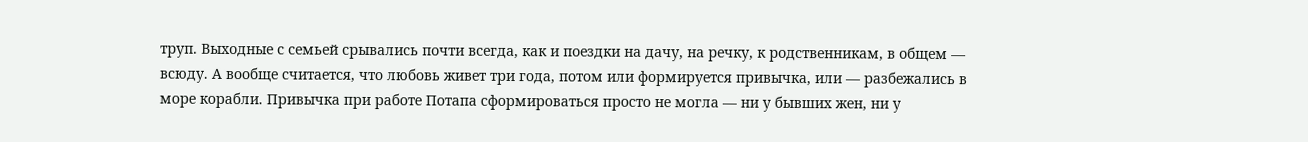труп. Выходные с семьей срывались почти всегда, как и поездки на дачу, на речку, к родственникам, в общем — всюду. А вообще считается, что любовь живет три года, потом или формируется привычка, или — разбежались в море корабли. Привычка при работе Потапа сформироваться просто не могла — ни у бывших жен, ни у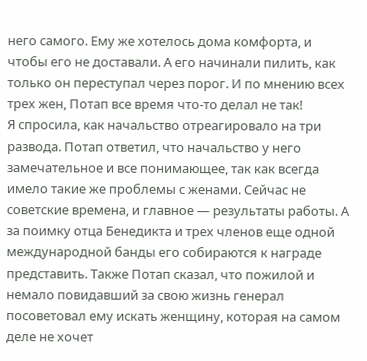него самого. Ему же хотелось дома комфорта, и чтобы его не доставали. А его начинали пилить, как только он переступал через порог. И по мнению всех трех жен, Потап все время что-то делал не так!
Я спросила, как начальство отреагировало на три развода. Потап ответил, что начальство у него замечательное и все понимающее, так как всегда имело такие же проблемы с женами. Сейчас не советские времена, и главное — результаты работы. А за поимку отца Бенедикта и трех членов еще одной международной банды его собираются к награде представить. Также Потап сказал, что пожилой и немало повидавший за свою жизнь генерал посоветовал ему искать женщину, которая на самом деле не хочет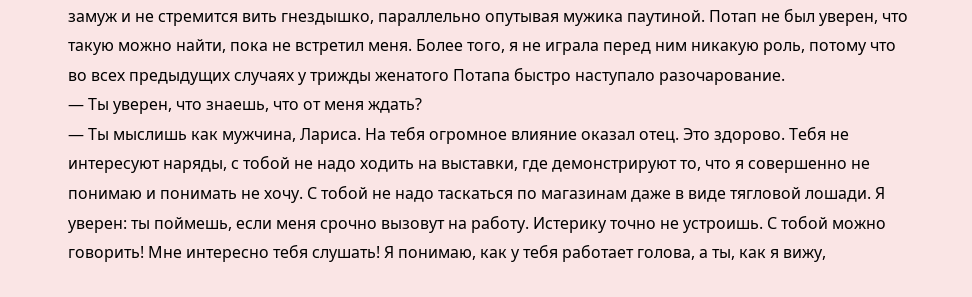замуж и не стремится вить гнездышко, параллельно опутывая мужика паутиной. Потап не был уверен, что такую можно найти, пока не встретил меня. Более того, я не играла перед ним никакую роль, потому что во всех предыдущих случаях у трижды женатого Потапа быстро наступало разочарование.
— Ты уверен, что знаешь, что от меня ждать?
— Ты мыслишь как мужчина, Лариса. На тебя огромное влияние оказал отец. Это здорово. Тебя не интересуют наряды, с тобой не надо ходить на выставки, где демонстрируют то, что я совершенно не понимаю и понимать не хочу. С тобой не надо таскаться по магазинам даже в виде тягловой лошади. Я уверен: ты поймешь, если меня срочно вызовут на работу. Истерику точно не устроишь. С тобой можно говорить! Мне интересно тебя слушать! Я понимаю, как у тебя работает голова, а ты, как я вижу,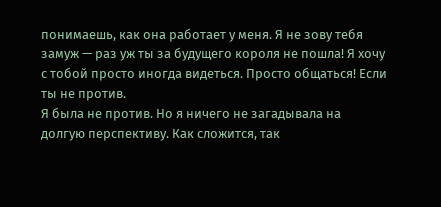понимаешь, как она работает у меня. Я не зову тебя замуж — раз уж ты за будущего короля не пошла! Я хочу с тобой просто иногда видеться. Просто общаться! Если ты не против.
Я была не против. Но я ничего не загадывала на долгую перспективу. Как сложится, так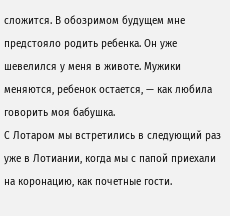сложится. В обозримом будущем мне предстояло родить ребенка. Он уже шевелился у меня в животе. Мужики меняются, ребенок остается, — как любила говорить моя бабушка.
С Лотаром мы встретились в следующий раз уже в Лотиании, когда мы с папой приехали на коронацию, как почетные гости.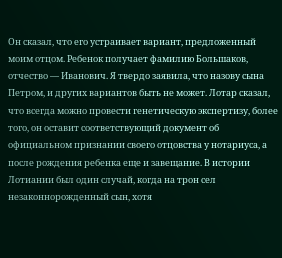Он сказал, что его устраивает вариант, предложенный моим отцом. Ребенок получает фамилию Большаков, отчество — Иванович. Я твердо заявила, что назову сына Петром, и других вариантов быть не может. Лотар сказал, что всегда можно провести генетическую экспертизу, более того, он оставит соответствующий документ об официальном признании своего отцовства у нотариуса, а после рождения ребенка еще и завещание. В истории Лотиании был один случай, когда на трон сел незаконнорожденный сын, хотя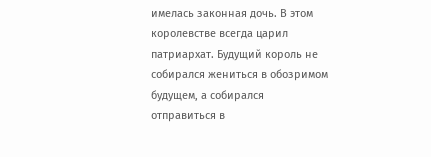имелась законная дочь. В этом королевстве всегда царил патриархат. Будущий король не собирался жениться в обозримом будущем, а собирался отправиться в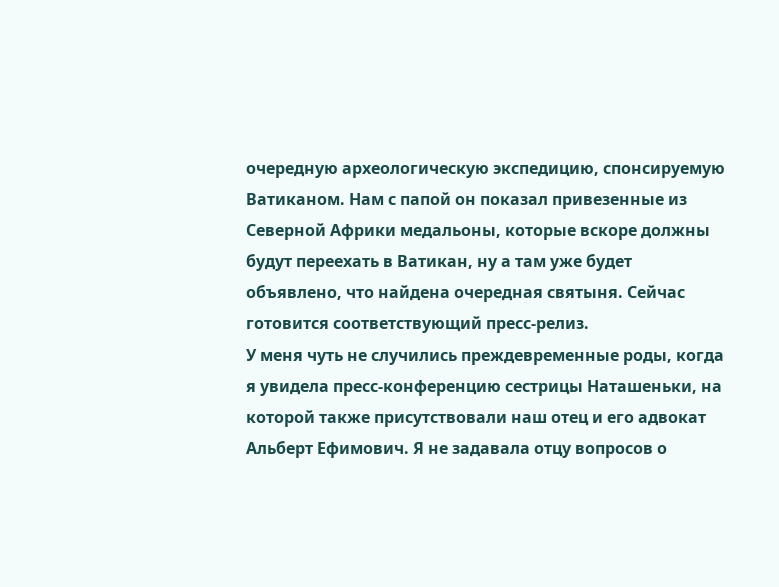очередную археологическую экспедицию, спонсируемую Ватиканом. Нам с папой он показал привезенные из Северной Африки медальоны, которые вскоре должны будут переехать в Ватикан, ну а там уже будет объявлено, что найдена очередная святыня. Сейчас готовится соответствующий пресс-релиз.
У меня чуть не случились преждевременные роды, когда я увидела пресс-конференцию сестрицы Наташеньки, на которой также присутствовали наш отец и его адвокат Альберт Ефимович. Я не задавала отцу вопросов о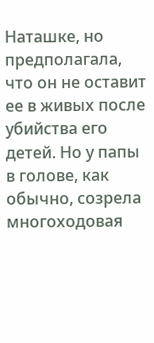Наташке, но предполагала, что он не оставит ее в живых после убийства его детей. Но у папы в голове, как обычно, созрела многоходовая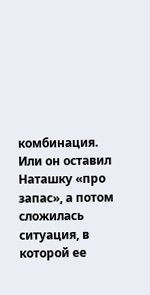комбинация. Или он оставил Наташку «про запас», а потом сложилась ситуация, в которой ее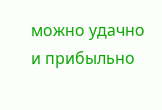можно удачно и прибыльно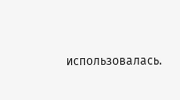использовалась.